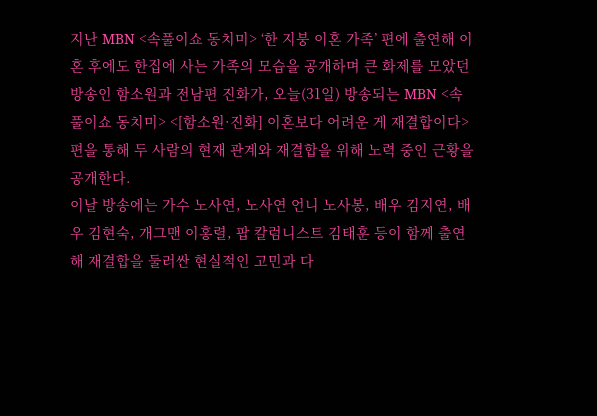지난 MBN <속풀이쇼 동치미> ‘한 지붕 이혼 가족’ 편에 출연해 이혼 후에도 한집에 사는 가족의 모습을 공개하며 큰 화제를 모았던 방송인 함소원과 전남편 진화가, 오늘(31일) 방송되는 MBN <속풀이쇼 동치미> <[함소원·진화] 이혼보다 어려운 게 재결합이다> 편을 통해 두 사람의 현재 관계와 재결합을 위해 노력 중인 근황을 공개한다.
이날 방송에는 가수 노사연, 노사연 언니 노사봉, 배우 김지연, 배우 김현숙, 개그맨 이홍렬, 팝 칼럼니스트 김태훈 등이 함께 출연해 재결합을 둘러싼 현실적인 고민과 다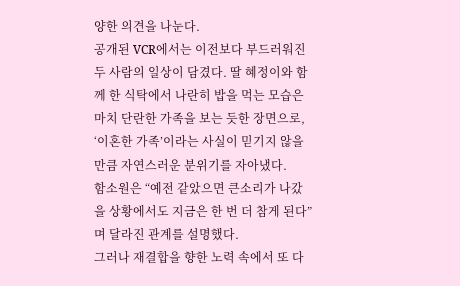양한 의견을 나눈다.
공개된 VCR에서는 이전보다 부드러워진 두 사람의 일상이 담겼다. 딸 혜정이와 함께 한 식탁에서 나란히 밥을 먹는 모습은 마치 단란한 가족을 보는 듯한 장면으로, ‘이혼한 가족’이라는 사실이 믿기지 않을 만큼 자연스러운 분위기를 자아냈다.
함소원은 “예전 같았으면 큰소리가 나갔을 상황에서도 지금은 한 번 더 참게 된다”며 달라진 관계를 설명했다.
그러나 재결합을 향한 노력 속에서 또 다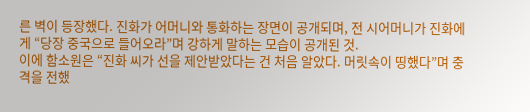른 벽이 등장했다. 진화가 어머니와 통화하는 장면이 공개되며, 전 시어머니가 진화에게 “당장 중국으로 들어오라”며 강하게 말하는 모습이 공개된 것.
이에 함소원은 “진화 씨가 선을 제안받았다는 건 처음 알았다. 머릿속이 띵했다”며 충격을 전했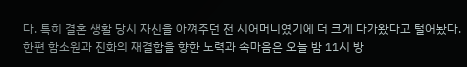다. 특히 결혼 생활 당시 자신을 아껴주던 전 시어머니였기에 더 크게 다가왔다고 털어놨다.
한편 함소원과 진화의 재결합을 향한 노력과 속마음은 오늘 밤 11시 방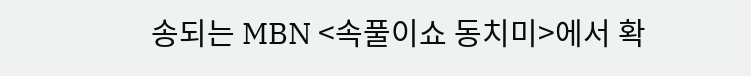송되는 MBN <속풀이쇼 동치미>에서 확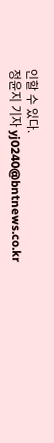인할 수 있다.
정윤지 기자 yj0240@bntnews.co.kr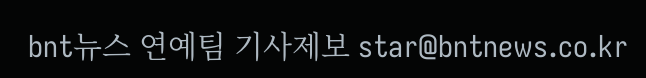bnt뉴스 연예팀 기사제보 star@bntnews.co.kr